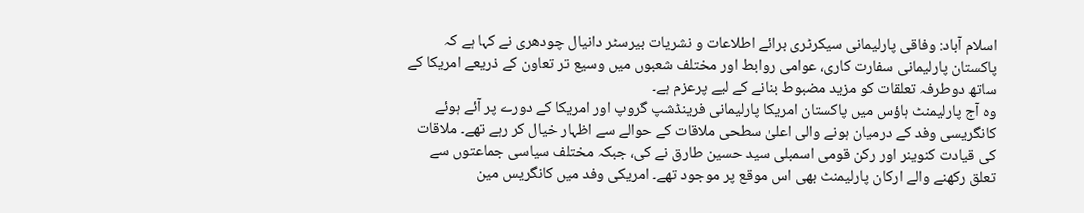اسلام آباد: وفاقی پارلیمانی سیکرٹری برائے اطلاعات و نشریات بیرسٹر دانیال چودھری نے کہا ہے کہ پاکستان پارلیمانی سفارت کاری، عوامی روابط اور مختلف شعبوں میں وسیع تر تعاون کے ذریعے امریکا کے ساتھ دوطرفہ تعلقات کو مزید مضبوط بنانے کے لیے پرعزم ہے۔
وہ آج پارلیمنٹ ہاؤس میں پاکستان امریکا پارلیمانی فرینڈشپ گروپ اور امریکا کے دورے پر آئے ہوئے کانگریسی وفد کے درمیان ہونے والی اعلیٰ سطحی ملاقات کے حوالے سے اظہار خیال کر رہے تھے۔ ملاقات کی قیادت کنوینر اور رکن قومی اسمبلی سید حسین طارق نے کی، جبکہ مختلف سیاسی جماعتوں سے تعلق رکھنے والے ارکان پارلیمنٹ بھی اس موقع پر موجود تھے۔ امریکی وفد میں کانگریس مین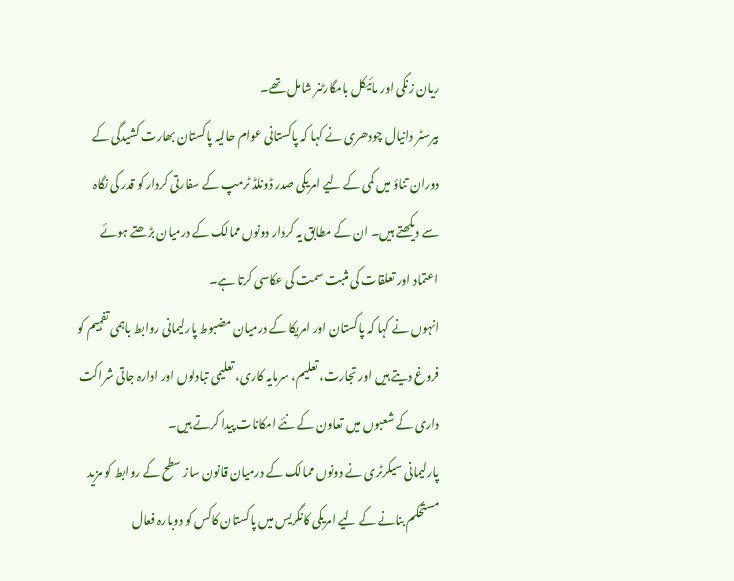ریان زنکی اور مائیکل بامگارٹنر شامل تھے۔
بیرسٹر دانیال چودھری نے کہا کہ پاکستانی عوام حالیہ پاکستان بھارت کشیدگی کے دوران تناؤ میں کمی کے لیے امریکی صدر ڈونلڈ ٹرمپ کے سفارتی کردار کو قدر کی نگاہ سے دیکھتے ہیں۔ ان کے مطابق یہ کردار دونوں ممالک کے درمیان بڑھتے ہوئے اعتماد اور تعلقات کی مثبت سمت کی عکاسی کرتا ہے۔
انہوں نے کہا کہ پاکستان اور امریکا کے درمیان مضبوط پارلیمانی روابط باہمی تفہیم کو فروغ دیتے ہیں اور تجارت، تعلیم، سرمایہ کاری، تعلیمی تبادلوں اور ادارہ جاتی شراکت داری کے شعبوں میں تعاون کے نئے امکانات پیدا کرتے ہیں۔
پارلیمانی سیکرٹری نے دونوں ممالک کے درمیان قانون ساز سطح کے روابط کو مزید مستحکم بنانے کے لیے امریکی کانگریس میں پاکستان کاکس کو دوبارہ فعال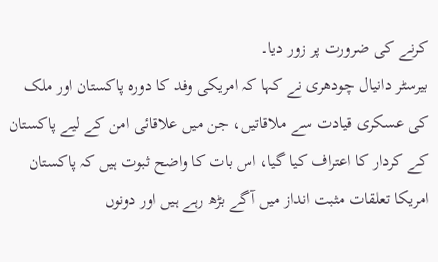کرنے کی ضرورت پر زور دیا۔
بیرسٹر دانیال چودھری نے کہا کہ امریکی وفد کا دورہ پاکستان اور ملک کی عسکری قیادت سے ملاقاتیں، جن میں علاقائی امن کے لیے پاکستان کے کردار کا اعتراف کیا گیا، اس بات کا واضح ثبوت ہیں کہ پاکستان امریکا تعلقات مثبت انداز میں آگے بڑھ رہے ہیں اور دونوں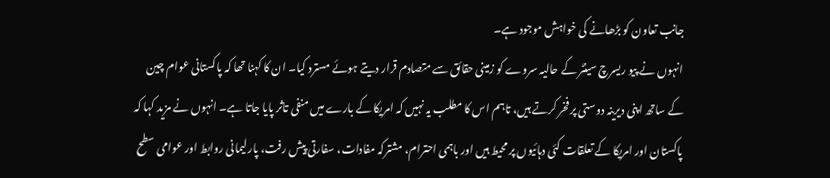جانب تعاون کو بڑھانے کی خواہش موجود ہے۔
انہوں نے پیو ریسرچ سینٹر کے حالیہ سروے کو زمینی حقائق سے متصادم قرار دیتے ہوئے مسترد کیا۔ ان کا کہنا تھا کہ پاکستانی عوام چین کے ساتھ اپنی دیرینہ دوستی پر فخر کرتے ہیں، تاہم اس کا مطلب یہ نہیں کہ امریکا کے بارے میں منفی تاثر پایا جاتا ہے۔ انہوں نے مزید کہا کہ پاکستان اور امریکا کے تعلقات کئی دہائیوں پر محیط ہیں اور باہمی احترام، مشترکہ مفادات، سفارتی پیش رفت، پارلیمانی روابط اور عوامی سطح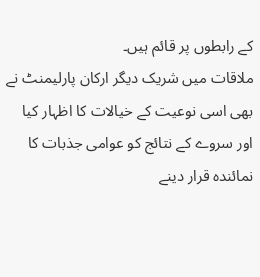کے رابطوں پر قائم ہیں۔
ملاقات میں شریک دیگر ارکان پارلیمنٹ نے بھی اسی نوعیت کے خیالات کا اظہار کیا اور سروے کے نتائج کو عوامی جذبات کا نمائندہ قرار دینے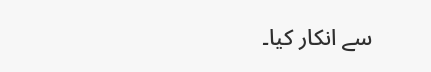سے انکار کیا۔